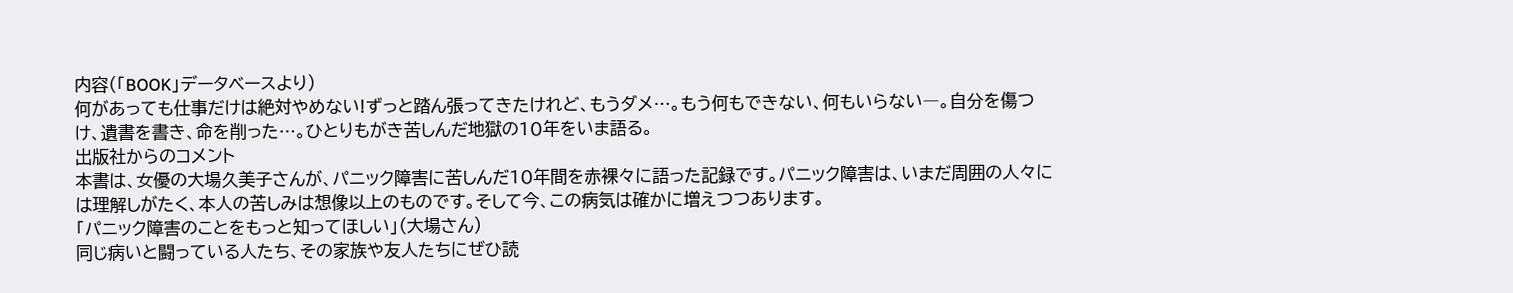内容(「BOOK」データベースより)
何があっても仕事だけは絶対やめない!ずっと踏ん張ってきたけれど、もうダメ…。もう何もできない、何もいらない―。自分を傷つけ、遺書を書き、命を削った…。ひとりもがき苦しんだ地獄の10年をいま語る。
出版社からのコメント
本書は、女優の大場久美子さんが、パニック障害に苦しんだ10年間を赤裸々に語った記録です。パニック障害は、いまだ周囲の人々には理解しがたく、本人の苦しみは想像以上のものです。そして今、この病気は確かに増えつつあります。
「パニック障害のことをもっと知ってほしい」(大場さん)
同じ病いと闘っている人たち、その家族や友人たちにぜひ読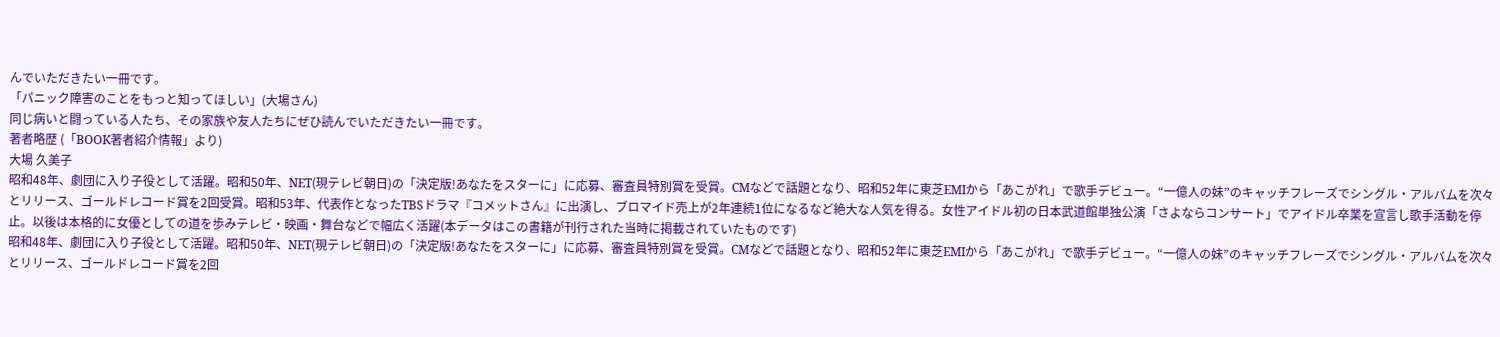んでいただきたい一冊です。
「パニック障害のことをもっと知ってほしい」(大場さん)
同じ病いと闘っている人たち、その家族や友人たちにぜひ読んでいただきたい一冊です。
著者略歴 (「BOOK著者紹介情報」より)
大場 久美子
昭和48年、劇団に入り子役として活躍。昭和50年、NET(現テレビ朝日)の「決定版!あなたをスターに」に応募、審査員特別賞を受賞。CMなどで話題となり、昭和52年に東芝EMIから「あこがれ」で歌手デビュー。“一億人の妹”のキャッチフレーズでシングル・アルバムを次々とリリース、ゴールドレコード賞を2回受賞。昭和53年、代表作となったTBSドラマ『コメットさん』に出演し、ブロマイド売上が2年連続1位になるなど絶大な人気を得る。女性アイドル初の日本武道館単独公演「さよならコンサート」でアイドル卒業を宣言し歌手活動を停止。以後は本格的に女優としての道を歩みテレビ・映画・舞台などで幅広く活躍(本データはこの書籍が刊行された当時に掲載されていたものです)
昭和48年、劇団に入り子役として活躍。昭和50年、NET(現テレビ朝日)の「決定版!あなたをスターに」に応募、審査員特別賞を受賞。CMなどで話題となり、昭和52年に東芝EMIから「あこがれ」で歌手デビュー。“一億人の妹”のキャッチフレーズでシングル・アルバムを次々とリリース、ゴールドレコード賞を2回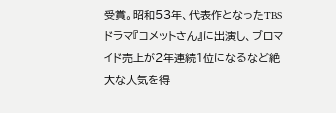受賞。昭和53年、代表作となったTBSドラマ『コメットさん』に出演し、ブロマイド売上が2年連続1位になるなど絶大な人気を得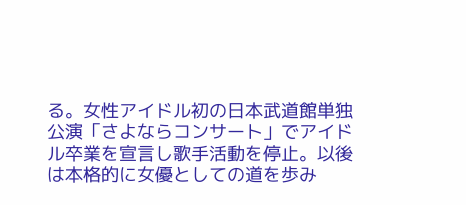る。女性アイドル初の日本武道館単独公演「さよならコンサート」でアイドル卒業を宣言し歌手活動を停止。以後は本格的に女優としての道を歩み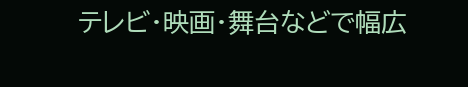テレビ・映画・舞台などで幅広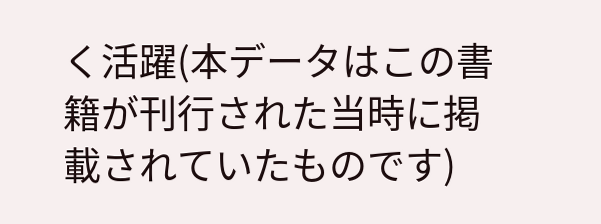く活躍(本データはこの書籍が刊行された当時に掲載されていたものです)